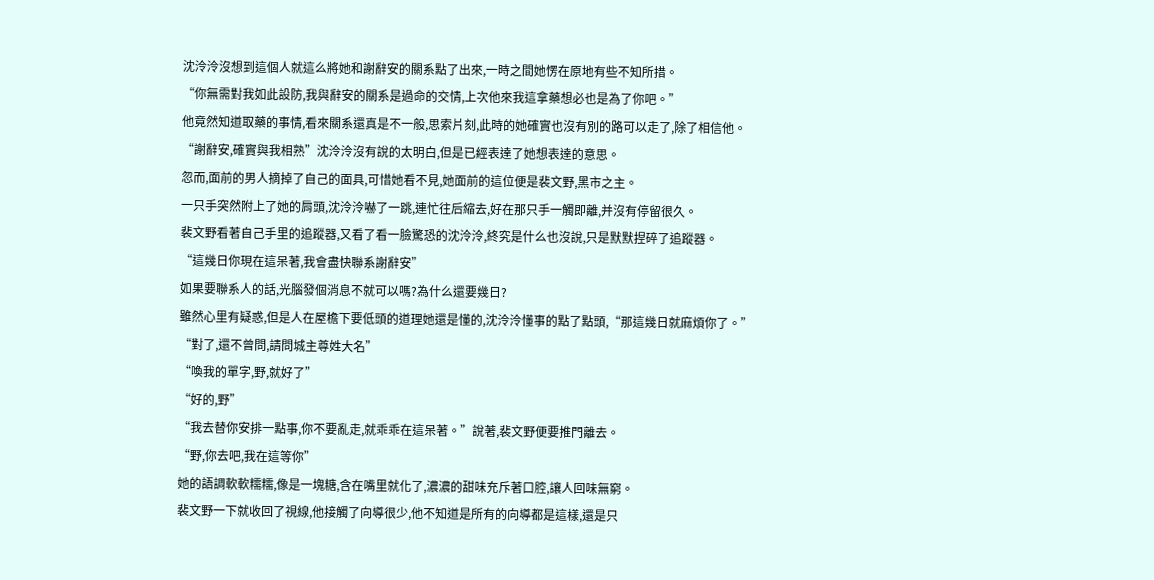沈泠泠沒想到這個人就這么將她和謝辭安的關系點了出來,一時之間她愣在原地有些不知所措。
“你無需對我如此設防,我與辭安的關系是過命的交情,上次他來我這拿藥想必也是為了你吧。”
他竟然知道取藥的事情,看來關系還真是不一般,思索片刻,此時的她確實也沒有別的路可以走了,除了相信他。
“謝辭安,確實與我相熟”沈泠泠沒有說的太明白,但是已經表達了她想表達的意思。
忽而,面前的男人摘掉了自己的面具,可惜她看不見,她面前的這位便是裴文野,黑市之主。
一只手突然附上了她的肩頭,沈泠泠嚇了一跳,連忙往后縮去,好在那只手一觸即離,并沒有停留很久。
裴文野看著自己手里的追蹤器,又看了看一臉驚恐的沈泠泠,終究是什么也沒說,只是默默捏碎了追蹤器。
“這幾日你現在這呆著,我會盡快聯系謝辭安”
如果要聯系人的話,光腦發個消息不就可以嗎?為什么還要幾日?
雖然心里有疑惑,但是人在屋檐下要低頭的道理她還是懂的,沈泠泠懂事的點了點頭,“那這幾日就麻煩你了。”
“對了,還不曾問,請問城主尊姓大名”
“喚我的單字,野,就好了”
“好的,野”
“我去替你安排一點事,你不要亂走,就乖乖在這呆著。”說著,裴文野便要推門離去。
“野,你去吧,我在這等你”
她的語調軟軟糯糯,像是一塊糖,含在嘴里就化了,濃濃的甜味充斥著口腔,讓人回味無窮。
裴文野一下就收回了視線,他接觸了向導很少,他不知道是所有的向導都是這樣,還是只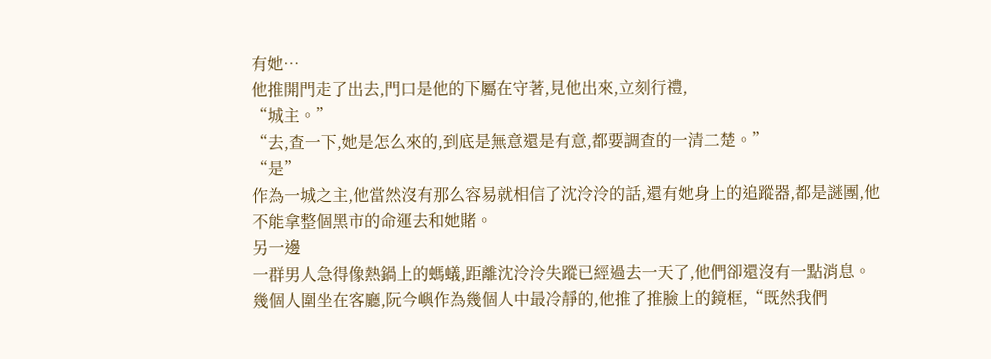有她…
他推開門走了出去,門口是他的下屬在守著,見他出來,立刻行禮,
“城主。”
“去,查一下,她是怎么來的,到底是無意還是有意,都要調查的一清二楚。”
“是”
作為一城之主,他當然沒有那么容易就相信了沈泠泠的話,還有她身上的追蹤器,都是謎團,他不能拿整個黑市的命運去和她賭。
另一邊
一群男人急得像熱鍋上的螞蟻,距離沈泠泠失蹤已經過去一天了,他們卻還沒有一點消息。
幾個人圍坐在客廳,阮今嶼作為幾個人中最冷靜的,他推了推臉上的鏡框,“既然我們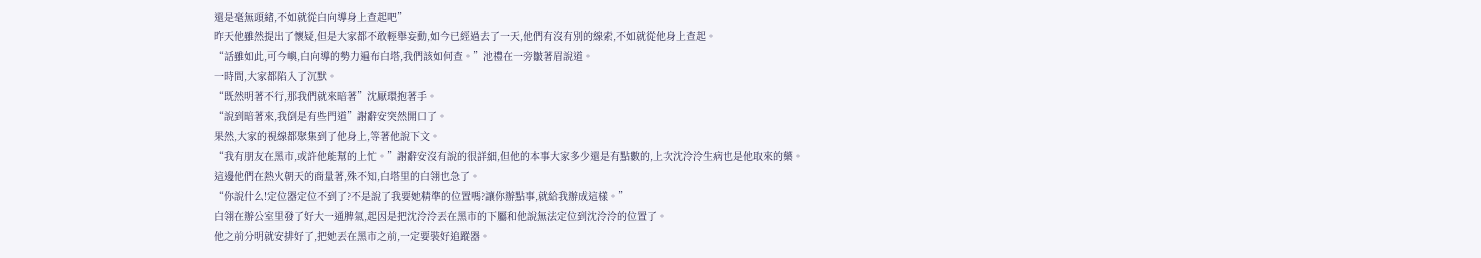還是毫無頭緒,不如就從白向導身上查起吧”
昨天他雖然提出了懷疑,但是大家都不敢輕舉妄動,如今已經過去了一天,他們有沒有別的線索,不如就從他身上查起。
“話雖如此,可今嶼,白向導的勢力遍布白塔,我們該如何查。”池禮在一旁皺著眉說道。
一時間,大家都陷入了沉默。
“既然明著不行,那我們就來暗著”沈厭環抱著手。
“說到暗著來,我倒是有些門道”謝辭安突然開口了。
果然,大家的視線都聚集到了他身上,等著他說下文。
“我有朋友在黑市,或許他能幫的上忙。”謝辭安沒有說的很詳細,但他的本事大家多少還是有點數的,上次沈泠泠生病也是他取來的藥。
這邊他們在熱火朝天的商量著,殊不知,白塔里的白翎也急了。
“你說什么!定位器定位不到了?不是說了我要她精準的位置嗎?讓你辦點事,就給我辦成這樣。”
白翎在辦公室里發了好大一通脾氣,起因是把沈泠泠丟在黑市的下屬和他說無法定位到沈泠泠的位置了。
他之前分明就安排好了,把她丟在黑市之前,一定要裝好追蹤器。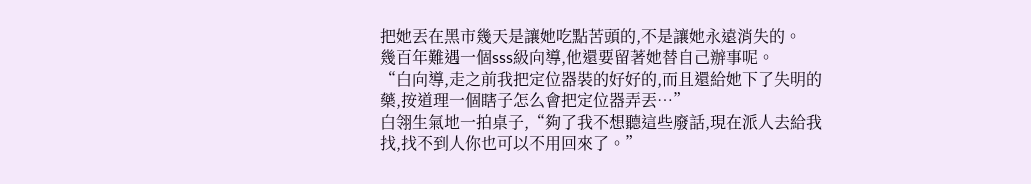把她丟在黑市幾天是讓她吃點苦頭的,不是讓她永遠消失的。
幾百年難遇一個sss級向導,他還要留著她替自己辦事呢。
“白向導,走之前我把定位器裝的好好的,而且還給她下了失明的藥,按道理一個瞎子怎么會把定位器弄丟…”
白翎生氣地一拍桌子,“夠了我不想聽這些廢話,現在派人去給我找,找不到人你也可以不用回來了。”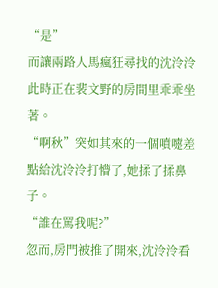“是”
而讓兩路人馬瘋狂尋找的沈泠泠此時正在裴文野的房間里乖乖坐著。
“啊秋”突如其來的一個噴嚏差點給沈泠泠打懵了,她揉了揉鼻子。
“誰在罵我呢?”
忽而,房門被推了開來,沈泠泠看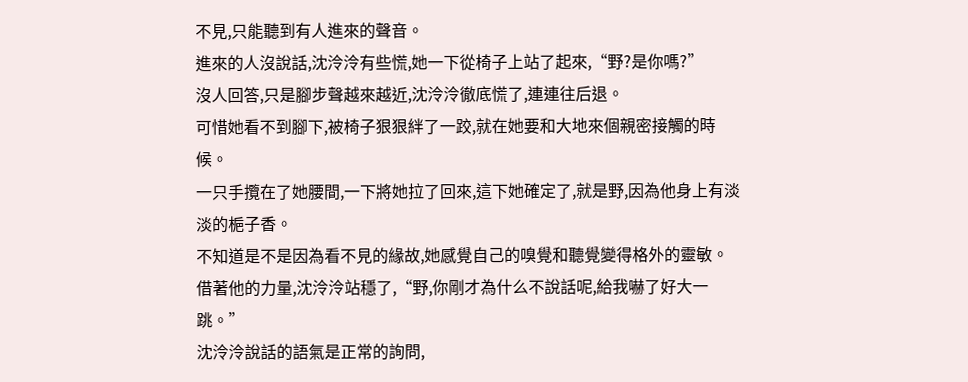不見,只能聽到有人進來的聲音。
進來的人沒說話,沈泠泠有些慌,她一下從椅子上站了起來,“野?是你嗎?”
沒人回答,只是腳步聲越來越近,沈泠泠徹底慌了,連連往后退。
可惜她看不到腳下,被椅子狠狠絆了一跤,就在她要和大地來個親密接觸的時候。
一只手攬在了她腰間,一下將她拉了回來,這下她確定了,就是野,因為他身上有淡淡的梔子香。
不知道是不是因為看不見的緣故,她感覺自己的嗅覺和聽覺變得格外的靈敏。
借著他的力量,沈泠泠站穩了,“野,你剛才為什么不說話呢,給我嚇了好大一跳。”
沈泠泠說話的語氣是正常的詢問,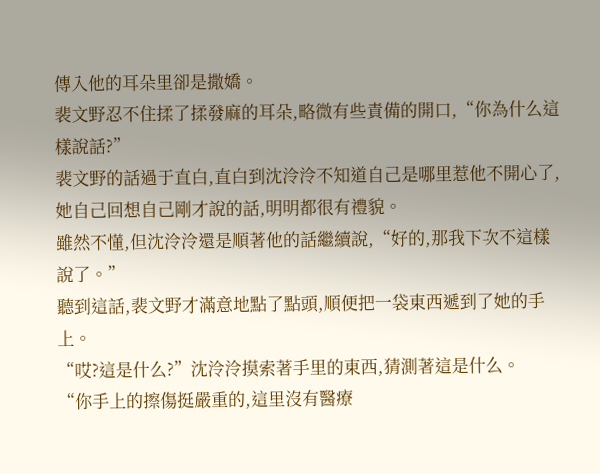傳入他的耳朵里卻是撒嬌。
裴文野忍不住揉了揉發麻的耳朵,略微有些責備的開口,“你為什么這樣說話?”
裴文野的話過于直白,直白到沈泠泠不知道自己是哪里惹他不開心了,她自己回想自己剛才說的話,明明都很有禮貌。
雖然不懂,但沈泠泠還是順著他的話繼續說,“好的,那我下次不這樣說了。”
聽到這話,裴文野才滿意地點了點頭,順便把一袋東西遞到了她的手上。
“哎?這是什么?”沈泠泠摸索著手里的東西,猜測著這是什么。
“你手上的擦傷挺嚴重的,這里沒有醫療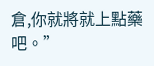倉,你就將就上點藥吧。”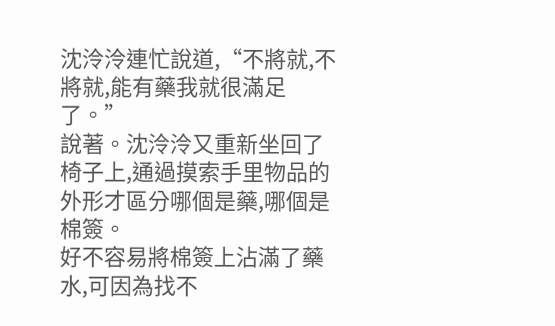沈泠泠連忙說道,“不將就,不將就,能有藥我就很滿足了。”
說著。沈泠泠又重新坐回了椅子上,通過摸索手里物品的外形才區分哪個是藥,哪個是棉簽。
好不容易將棉簽上沾滿了藥水,可因為找不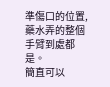準傷口的位置,藥水弄的整個手臂到處都是。
簡直可以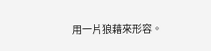用一片狼藉來形容。